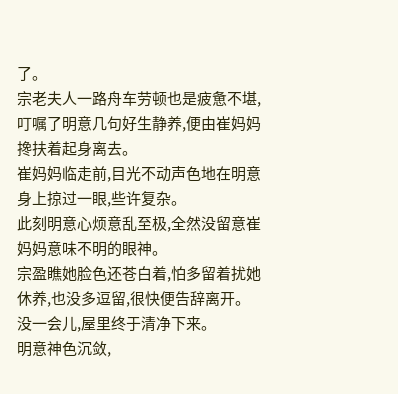了。
宗老夫人一路舟车劳顿也是疲惫不堪,叮嘱了明意几句好生静养,便由崔妈妈搀扶着起身离去。
崔妈妈临走前,目光不动声色地在明意身上掠过一眼,些许复杂。
此刻明意心烦意乱至极,全然没留意崔妈妈意味不明的眼神。
宗盈瞧她脸色还苍白着,怕多留着扰她休养,也没多逗留,很快便告辞离开。
没一会儿,屋里终于清净下来。
明意神色沉敛,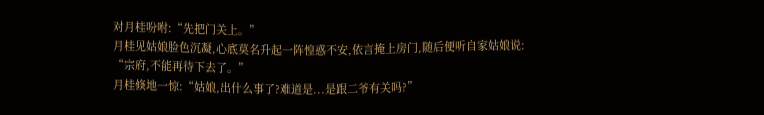对月桂吩咐:“先把门关上。”
月桂见姑娘脸色沉凝,心底莫名升起一阵惶惑不安,依言掩上房门,随后便听自家姑娘说:
“宗府,不能再待下去了。”
月桂倏地一惊:“姑娘,出什么事了?难道是...是跟二爷有关吗?”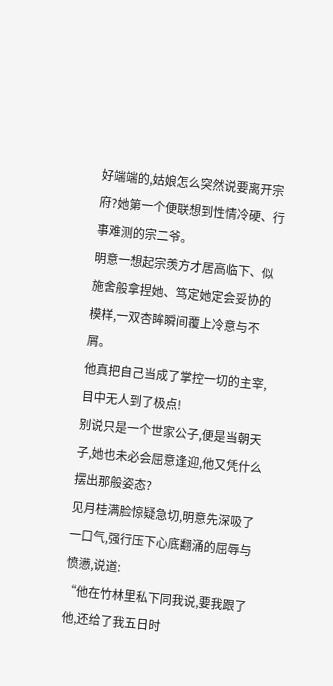好端端的,姑娘怎么突然说要离开宗府?她第一个便联想到性情冷硬、行事难测的宗二爷。
明意一想起宗羡方才居高临下、似施舍般拿捏她、笃定她定会妥协的模样,一双杏眸瞬间覆上冷意与不屑。
他真把自己当成了掌控一切的主宰,目中无人到了极点!
别说只是一个世家公子,便是当朝天子,她也未必会屈意逢迎,他又凭什么摆出那般姿态?
见月桂满脸惊疑急切,明意先深吸了一口气,强行压下心底翻涌的屈辱与愤懑,说道:
“他在竹林里私下同我说,要我跟了他,还给了我五日时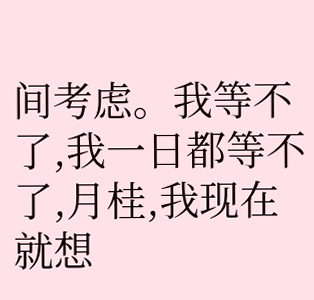间考虑。我等不了,我一日都等不了,月桂,我现在就想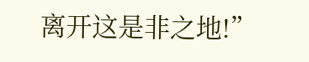离开这是非之地!”